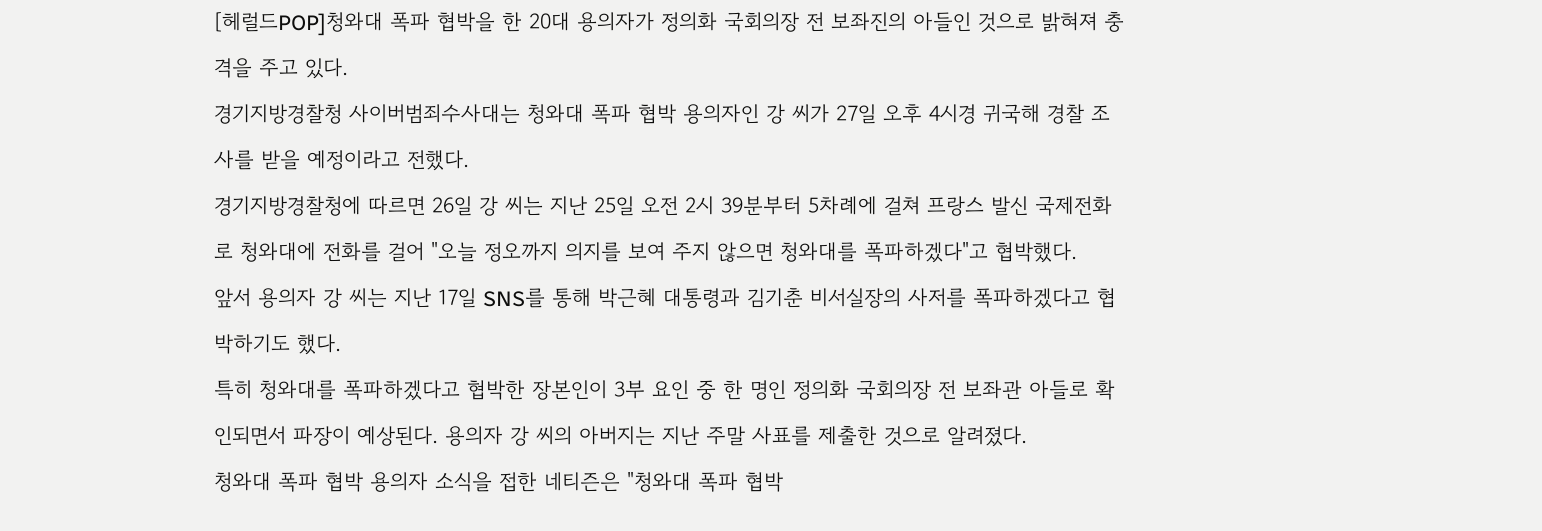[헤럴드POP]청와대 폭파 협박을 한 20대 용의자가 정의화 국회의장 전 보좌진의 아들인 것으로 밝혀져 충격을 주고 있다.
경기지방경찰청 사이버범죄수사대는 청와대 폭파 협박 용의자인 강 씨가 27일 오후 4시경 귀국해 경찰 조사를 받을 예정이라고 전했다.
경기지방경찰청에 따르면 26일 강 씨는 지난 25일 오전 2시 39분부터 5차례에 걸쳐 프랑스 발신 국제전화로 청와대에 전화를 걸어 "오늘 정오까지 의지를 보여 주지 않으면 청와대를 폭파하겠다"고 협박했다.
앞서 용의자 강 씨는 지난 17일 SNS를 통해 박근혜 대통령과 김기춘 비서실장의 사저를 폭파하겠다고 협박하기도 했다.
특히 청와대를 폭파하겠다고 협박한 장본인이 3부 요인 중 한 명인 정의화 국회의장 전 보좌관 아들로 확인되면서 파장이 예상된다. 용의자 강 씨의 아버지는 지난 주말 사표를 제출한 것으로 알려졌다.
청와대 폭파 협박 용의자 소식을 접한 네티즌은 "청와대 폭파 협박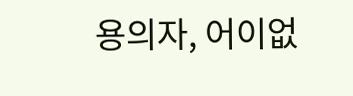용의자, 어이없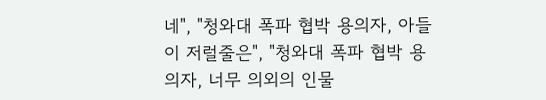네", "청와대 폭파 협박 용의자, 아들이 저럴줄은", "청와대 폭파 협박 용의자, 너무 의외의 인물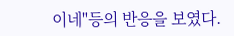이네"등의 반응을 보였다.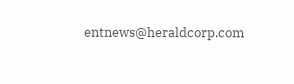entnews@heraldcorp.com